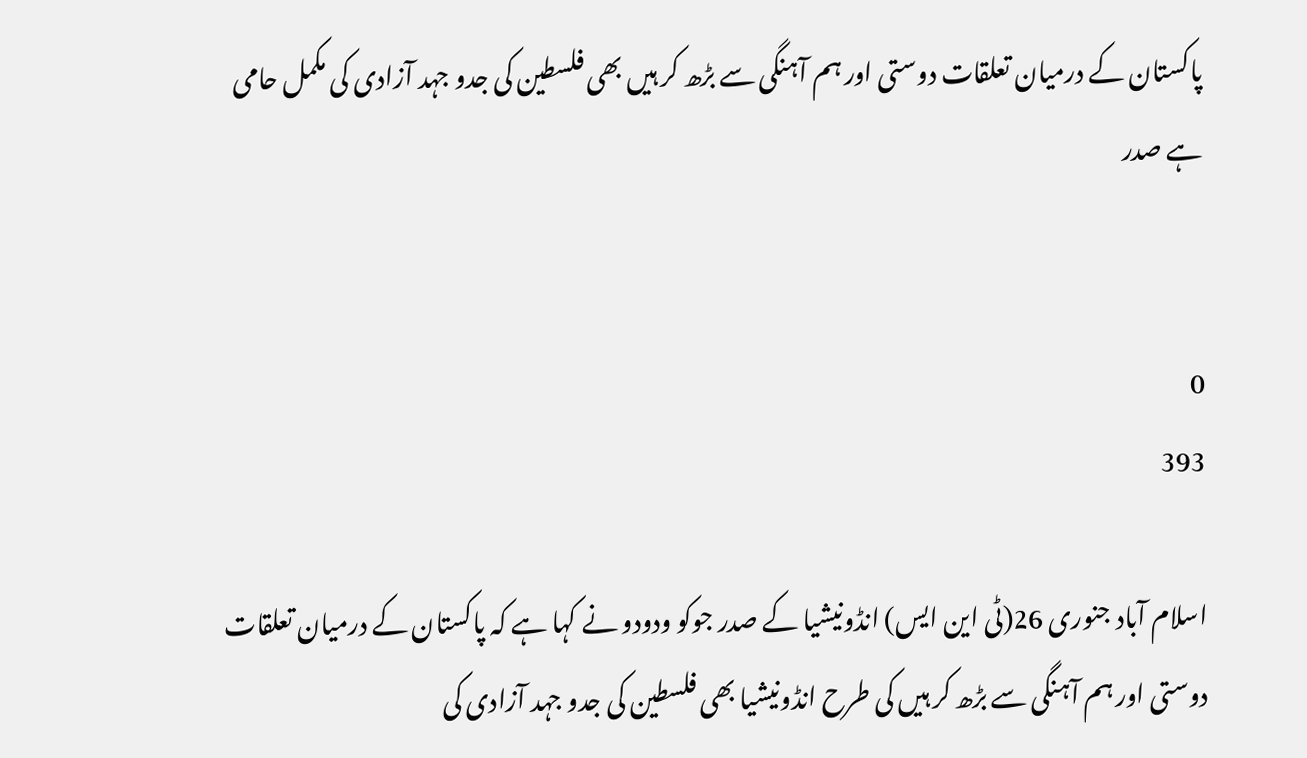پاکستان کے درمیان تعلقات دوستی اور ہم آہنگی سے بڑھ کر ہیں بھی فلسطین کی جدو جہد آزادی کی مکمل حامی ہے صدر


0
393

اسلام آباد جنوری 26(ٹی این ایس) انڈونیشیا کے صدر جوکو ودودو نے کہا ہے کہ پاکستان کے درمیان تعلقات دوستی اور ہم آہنگی سے بڑھ کر ہیں کی طرح انڈونیشیا بھی فلسطین کی جدو جہد آزادی کی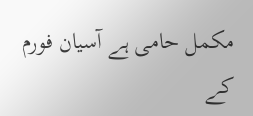مکمل حامی ہے آسیان فورم کے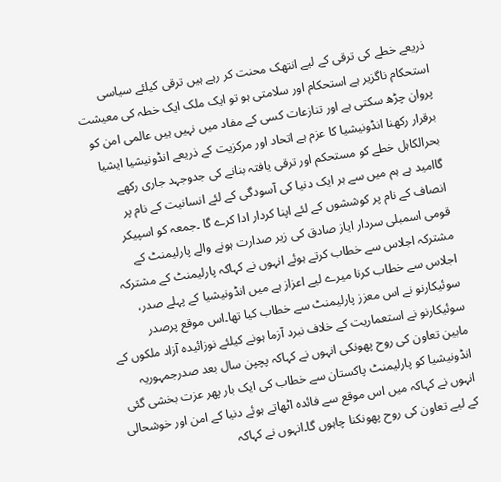ذریعے خطے کی ترقی کے لیے انتھک محنت کر رہے ہیں ترقی کیلئے سیاسی استحکام ناگزیر ہے استحکام اور سلامتی ہو تو ایک ملک ایک خطہ کی معیشت پروان چڑھ سکتی ہے اور تنازعات کسی کے مفاد میں نہیں ہیں عالمی امن کو برقرار رکھنا انڈونیشیا کا عزم ہے اتحاد اور مرکزیت کے ذریعے انڈونیشیا ایشیا بحرالکاہل خطے کو مستحکم اور ترقی یافتہ بنانے کی جدوجہد جاری رکھے گاامید ہے ہم میں سے ہر ایک دنیا کی آسودگی کے لئے انسانیت کے نام پر انصاف کے نام پر کوششوں کے لئے اپنا کردار ادا کرے گا ۔جمعہ کو اسپیکر قومی اسمبلی سردار ایاز صادق کی زیر صدارت ہونے والے پارلیمنٹ کے مشترکہ اجلاس سے خطاب کرتے ہوئے انہوں نے کہاکہ پارلیمنٹ کے مشترکہ اجلاس سے خطاب کرنا میرے لیے اعزاز ہے میں انڈونیشیا کے پہلے صدر، سوئیکارنو نے اس معزز پارلیمنٹ سے خطاب کیا تھا۔اس موقع پرصدر سوئیکارنو نے استعماریت کے خلاف نبرد آزما ہونے کیلئے نوزائیدہ آزاد ملکوں کے مابین تعاون کی روح پھونکی انہوں نے کہاکہ پچپن سال بعد صدرجمہوریہ انڈونیشیا کو پارلیمنٹ پاکستان سے خطاب کی ایک بار پھر عزت بخشی گئی انہوں نے کہاکہ میں اس موقع سے فائدہ اٹھاتے ہوئے دنیا کے امن اور خوشحالی کے لیے تعاون کی روح پھونکنا چاہوں گا۔انہوں نے کہاکہ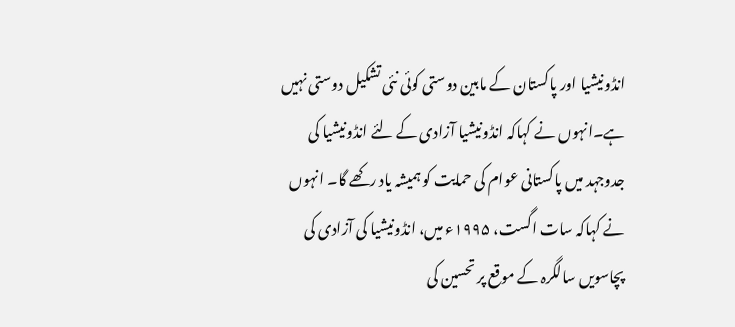انڈونیشیا اور پاکستان کے مابین دوستی کوئی نئی تشکیل دوستی نہیں ہے۔انہوں نے کہاکہ انڈونیشیا آزادی کے لئے انڈونیشیا کی جدوجہد میں پاکستانی عوام کی حمایت کو ہمیشہ یاد رکھے گا۔ انہوں نے کہاکہ سات اگست، ۱۹۹۵ء میں، انڈونیشیا کی آزادی کی پچاسویں سالگرہ کے موقع پر تحسین کی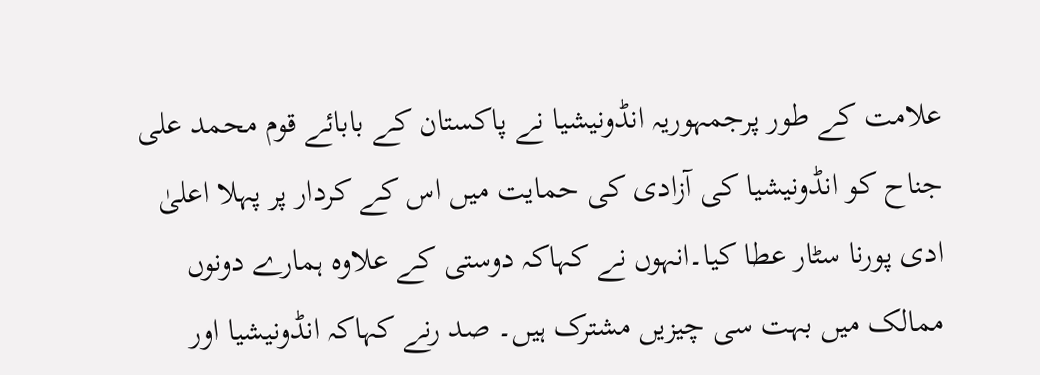علامت کے طور پرجمہوریہ انڈونیشیا نے پاکستان کے بابائے قوم محمد علی جناح کو انڈونیشیا کی آزادی کی حمایت میں اس کے کردار پر پہلا اعلیٰ ادی پورنا سٹار عطا کیا۔انہوں نے کہاکہ دوستی کے علاوہ ہمارے دونوں ممالک میں بہت سی چیزیں مشترک ہیں۔ صد رنے کہاکہ انڈونیشیا اور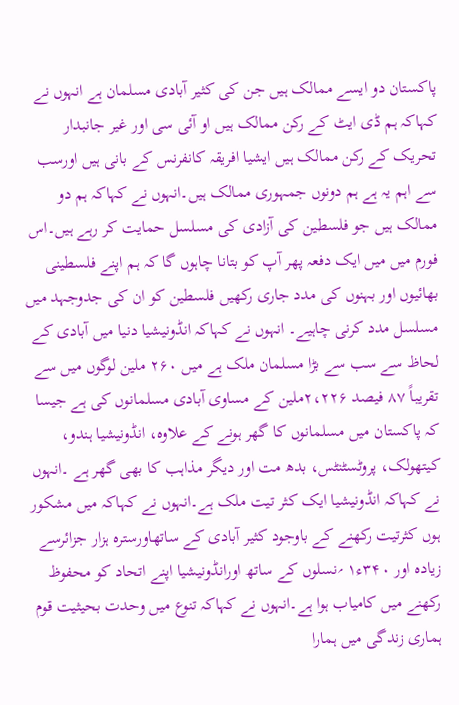پاکستان دو ایسے ممالک ہیں جن کی کثیر آبادی مسلمان ہے انہوں نے کہاکہ ہم ڈی ایٹ کے رکن ممالک ہیں او آئی سی اور غیر جانبدار تحریک کے رکن ممالک ہیں ایشیا افریقہ کانفرنس کے بانی ہیں اورسب سے اہم یہ ہے ہم دونوں جمہوری ممالک ہیں۔انہوں نے کہاکہ ہم دو ممالک ہیں جو فلسطین کی آزادی کی مسلسل حمایت کر رہے ہیں۔اس فورم میں میں ایک دفعہ پھر آپ کو بتانا چاہوں گا کہ ہم اپنے فلسطینی بھائیوں اور بہنوں کی مدد جاری رکھیں فلسطین کو ان کی جدوجہد میں مسلسل مدد کرنی چاہیے۔ انہوں نے کہاکہ انڈونیشیا دنیا میں آبادی کے لحاظ سے سب سے بڑا مسلمان ملک ہے میں ۲۶۰ ملین لوگوں میں سے تقریباً ۸۷ فیصد ۲،۲۲۶ملین کے مساوی آبادی مسلمانوں کی ہے جیسا کہ پاکستان میں مسلمانوں کا گھر ہونے کے علاوہ، انڈونیشیا ہندو، کیتھولک، پروٹسٹنٹس، بدھ مت اور دیگر مذاہب کا بھی گھر ہے ۔انہوں نے کہاکہ انڈونیشیا ایک کثر تیت ملک ہے۔انہوں نے کہاکہ میں مشکور ہوں کثرتیت رکھنے کے باوجود کثیر آبادی کے ساتھاورسترہ ہزار جزائرسے زیادہ اور ۳۴۰ء۱ ؍نسلوں کے ساتھ اورانڈونیشیا اپنے اتحاد کو محفوظ رکھنے میں کامیاب ہوا ہے۔انہوں نے کہاکہ تنوع میں وحدت بحیثیت قوم ہماری زندگی میں ہمارا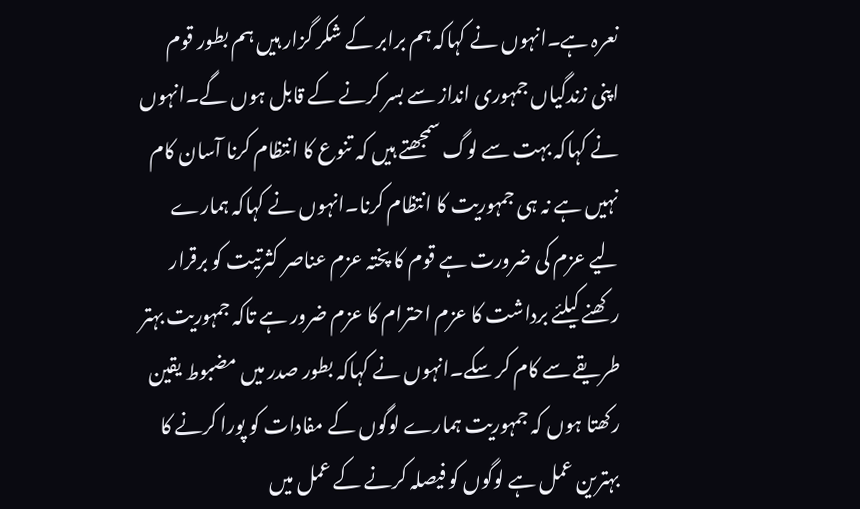نعرہ ہے۔انہوں نے کہاکہ ہم برابر کے شکر گزار ہیں ہم بطور قوم اپنی زندگیاں جمہوری انداز سے بسر کرنے کے قابل ہوں گے۔انہوں نے کہاکہ بہت سے لوگ سمجھتے ہیں کہ تنوع کا انتظام کرنا آسان کام نہیں ہے نہ ہی جمہوریت کا انتظام کرنا۔انہوں نے کہاکہ ہمارے لیے عزم کی ضرورت ہے قوم کا پختہ عزم عناصر کثرتیت کو برقرار رکھنے کیلئے برداشت کا عزم احترام کا عزم ضرور ہے تاکہ جمہوریت بہتر طریقے سے کام کر سکے۔انہوں نے کہاکہ بطور صدر میں مضبوط یقین رکھتا ہوں کہ جمہوریت ہمارے لوگوں کے مفادات کو پورا کرنے کا بہترین عمل ہے لوگوں کو فیصلہ کرنے کے عمل میں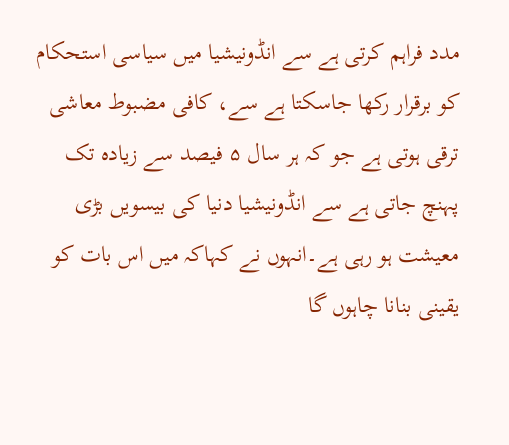مدد فراہم کرتی ہے سے انڈونیشیا میں سیاسی استحکام کو برقرار رکھا جاسکتا ہے سے، کافی مضبوط معاشی ترقی ہوتی ہے جو کہ ہر سال ۵ فیصد سے زیادہ تک پہنچ جاتی ہے سے انڈونیشیا دنیا کی بیسویں بڑی معیشت ہو رہی ہے۔انہوں نے کہاکہ میں اس بات کو یقینی بنانا چاہوں گا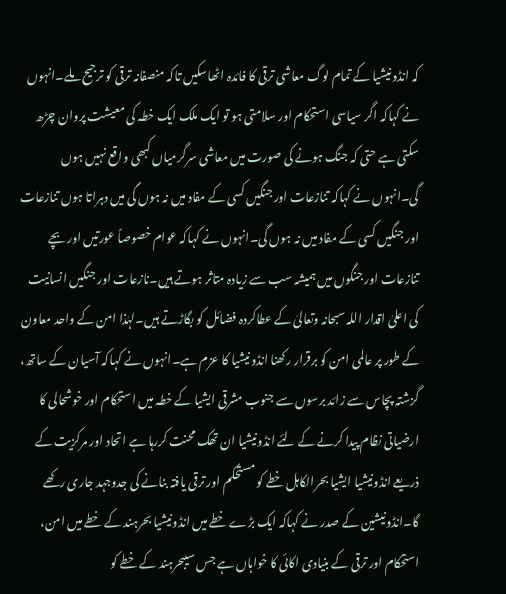کہ انڈونیشیا کے تمام لوگ معاشی ترقی کا فائدہ اٹھاسکیں تاکہ منصفانہ ترقی کو ترجیح ملے۔انہوں نے کہاکہ اگر سیاسی استحکام اور سلامتی ہو تو ایک ملک ایک خطہ کی معیشت پروان چڑھ سکتی ہے حتی کہ جنگ ہونے کی صورت میں معاشی سرگرمیاں کبھی واقع نہیں ہوں گی۔انہوں نے کہاکہ تنازعات اور جنگیں کسی کے مفاد میں نہ ہوں گی میں دہراتا ہوں تنازعات اور جنگیں کسی کے مفاد میں نہ ہوں گی۔انہوں نے کہاکہ عوام خصوصاً عورتیں اور بچے تنازعات اور جنگوں میں ہمیشہ سب سے زیادہ متاثر ہوتے ہیں۔نازعات اور جنگیں انسانیت کی اعلیٰ اقدار اللہ سبحانہ وتعالیٰ کے عطاکردہ فضائل کو بگاڑتے ہیں۔لہٰذا امن کے واحد معاون کے طور پر عالمی امن کو برقرار رکھنا انڈونیشیا کا عزم ہے۔انہوں نے کہاکہ آسیان کے ساتھ، گزشتہ پچاس سے زائد برسوں سے جنوب مشرقی ایشیا کے خطہ میں استحکام اور خوشحالی کا ارضیاتی نظام پیدا کرنے کے لئے انڈونیشیا ان تھک محنت کررہا ہے اتحاد اور مرکزیت کے ذریعے انڈونیشیا ایشیا بحرالکاہل خطے کو مستحکم اور ترقی یافتہ بنانے کی جدوجہد جاری رکھے گا۔انڈونیشین کے صدر نے کہاکہ ایک بڑے خطے میں انڈونیشیا بحرہند کے خطے میں امن، استحکام اور ترقی کے بنیادی اکائی کا خواہاں ہے جس سیبحرہند کے خطے کو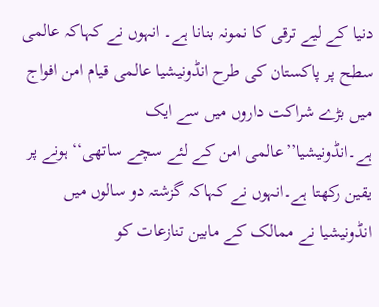دنیا کے لیے ترقی کا نمونہ بنانا ہے۔ انہوں نے کہاکہ عالمی سطح پر پاکستان کی طرح انڈونیشیا عالمی قیام امن افواج میں بڑے شراکت داروں میں سے ایک ہے۔انڈونیشیا’’عالمی امن کے لئے سچے ساتھی‘‘ ہونے پر یقین رکھتا ہے۔انہوں نے کہاکہ گزشتہ دو سالوں میں انڈونیشیا نے ممالک کے مابین تنازعات کو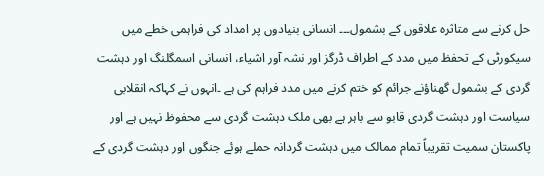حل کرنے سے متاثرہ علاقوں کے بشمول۔۔۔ انسانی بنیادوں پر امداد کی فراہمی خطے میں سیکورٹی کے تحفظ میں مدد کے اطراف ڈرگز اور نشہ آور اشیاء، انسانی اسمگلنگ اور دہشت گردی کے بشمول گھناؤنے جرائم کو ختم کرنے میں مدد فراہم کی ہے ۔انہوں نے کہاکہ انقلابی سیاست اور دہشت گردی قابو سے باہر ہے بھی ملک دہشت گردی سے محفوظ نہیں ہے اور پاکستان سمیت تقریباً تمام ممالک میں دہشت گردانہ حملے ہوئے جنگوں اور دہشت گردی کے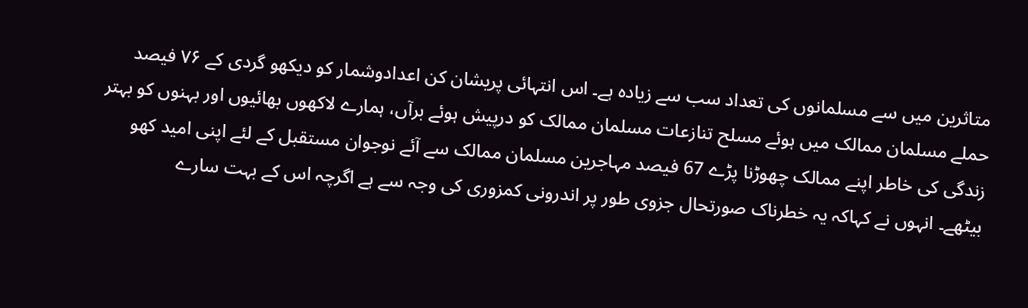متاثرین میں سے مسلمانوں کی تعداد سب سے زیادہ ہے۔ اس انتہائی پریشان کن اعدادوشمار کو دیکھو گردی کے ۷۶ فیصد حملے مسلمان ممالک میں ہوئے مسلح تنازعات مسلمان ممالک کو درپیش ہوئے برآں، ہمارے لاکھوں بھائیوں اور بہنوں کو بہتر زندگی کی خاطر اپنے ممالک چھوڑنا پڑے 67 فیصد مہاجرین مسلمان ممالک سے آئے نوجوان مستقبل کے لئے اپنی امید کھو بیٹھے۔ انہوں نے کہاکہ یہ خطرناک صورتحال جزوی طور پر اندرونی کمزوری کی وجہ سے ہے اگرچہ اس کے بہت سارے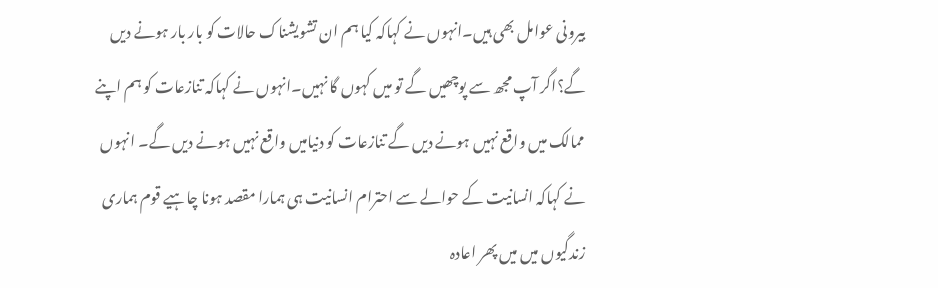بیرونی عوامل بھی ہیں۔انہوں نے کہاکہ کیا ہم ان تشویشناک حالات کو بار بار ہونے دیں گے؟اگر آپ مجھ سے پوچھیں گے تو میں کہوں گا نہیں۔انہوں نے کہاکہ تنازعات کو ہم اپنے ممالک میں واقع نہیں ہونے دیں گے تنازعات کو دنیامیں واقع نہیں ہونے دیں گے۔ انہوں نے کہاکہ انسانیت کے حوالے سے احترام انسانیت ہی ہمارا مقصد ہونا چاہیے قوم ہماری زندگیوں میں میں پھر اعادہ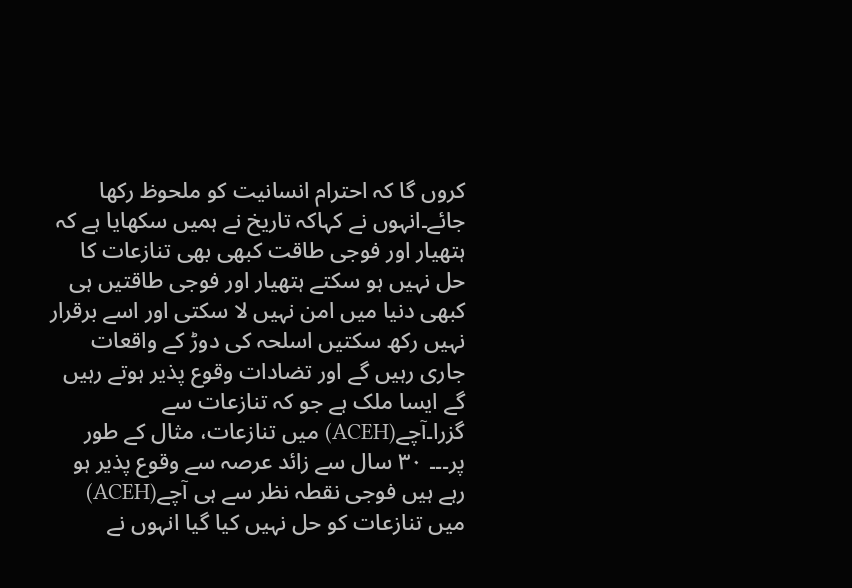کروں گا کہ احترام انسانیت کو ملحوظ رکھا جائے۔انہوں نے کہاکہ تاریخ نے ہمیں سکھایا ہے کہ ہتھیار اور فوجی طاقت کبھی بھی تنازعات کا حل نہیں ہو سکتے ہتھیار اور فوجی طاقتیں ہی کبھی دنیا میں امن نہیں لا سکتی اور اسے برقرار نہیں رکھ سکتیں اسلحہ کی دوڑ کے واقعات جاری رہیں گے اور تضادات وقوع پذیر ہوتے رہیں گے ایسا ملک ہے جو کہ تنازعات سے گزرا۔آچے(ACEH) میں تنازعات، مثال کے طور پر۔۔۔ ۳۰ سال سے زائد عرصہ سے وقوع پذیر ہو رہے ہیں فوجی نقطہ نظر سے ہی آچے(ACEH) میں تنازعات کو حل نہیں کیا گیا انہوں نے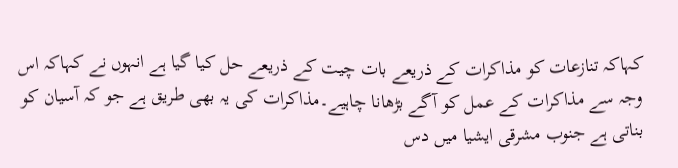کہاکہ تنازعات کو مذاکرات کے ذریعے بات چیت کے ذریعے حل کیا گیا ہے انہوں نے کہاکہ اس وجہ سے مذاکرات کے عمل کو آگے بڑھانا چاہیے۔مذاکرات کی یہ بھی طریق ہے جو کہ آسیان کو بناتی ہے جنوب مشرقی ایشیا میں دس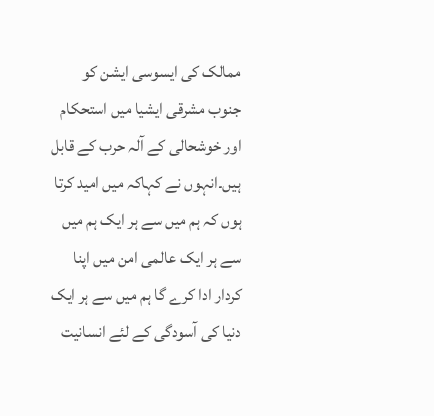ممالک کی ایسوسی ایشن کو جنوب مشرقی ایشیا میں استحکام اور خوشحالی کے آلہ حرب کے قابل ہیں۔انہوں نے کہاکہ میں امید کرتا ہوں کہ ہم میں سے ہر ایک ہم میں سے ہر ایک عالمی امن میں اپنا کردار ادا کرے گا ہم میں سے ہر ایک دنیا کی آسودگی کے لئے انسانیت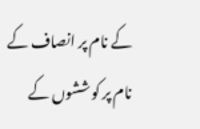کے نام پر انصاف کے نام پر کوششوں کے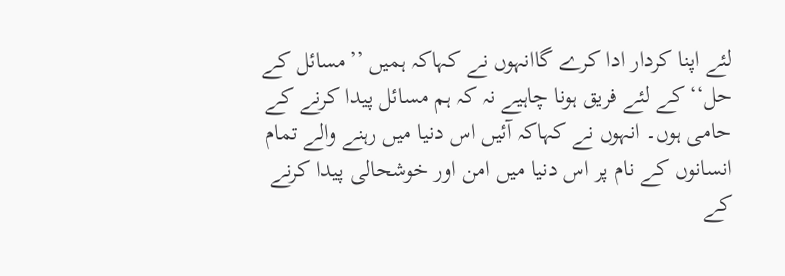لئے اپنا کردار ادا کرے گاانہوں نے کہاکہ ہمیں ’’مسائل کے حل‘‘ کے لئے فریق ہونا چاہیے نہ کہ ہم مسائل پیدا کرنے کے حامی ہوں۔ انہوں نے کہاکہ آئیں اس دنیا میں رہنے والے تمام انسانوں کے نام پر اس دنیا میں امن اور خوشحالی پیدا کرنے کے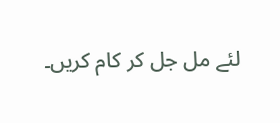لئے مل جل کر کام کریں۔